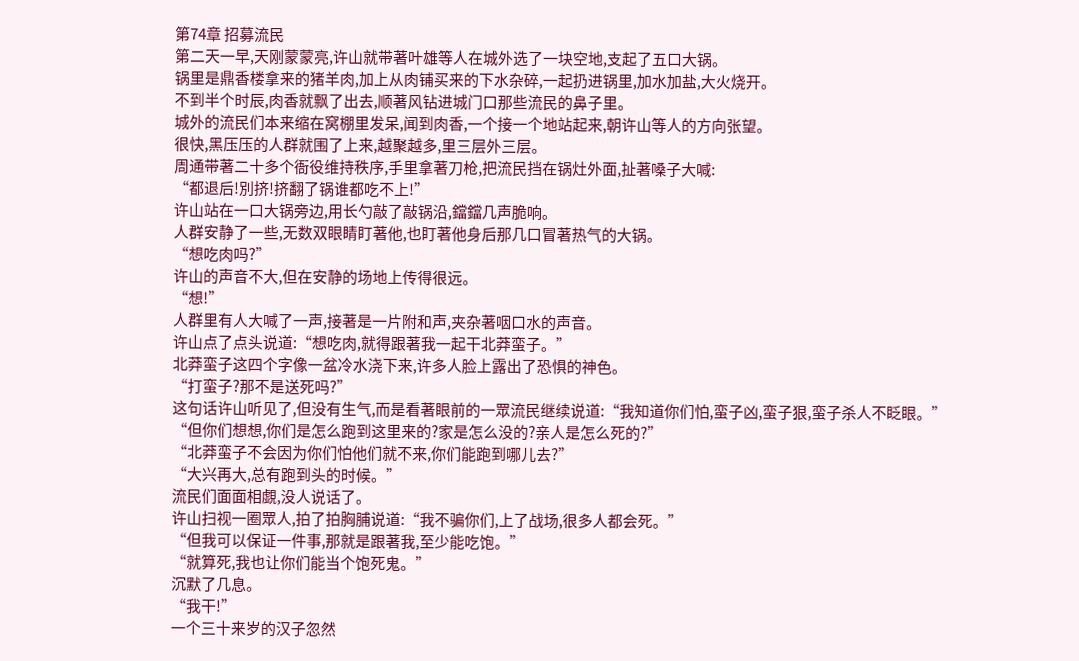第74章 招募流民
第二天一早,天刚蒙蒙亮,许山就带著叶雄等人在城外选了一块空地,支起了五口大锅。
锅里是鼎香楼拿来的猪羊肉,加上从肉铺买来的下水杂碎,一起扔进锅里,加水加盐,大火烧开。
不到半个时辰,肉香就飘了出去,顺著风钻进城门口那些流民的鼻子里。
城外的流民们本来缩在窝棚里发呆,闻到肉香,一个接一个地站起来,朝许山等人的方向张望。
很快,黑压压的人群就围了上来,越聚越多,里三层外三层。
周通带著二十多个衙役维持秩序,手里拿著刀枪,把流民挡在锅灶外面,扯著嗓子大喊:
“都退后!別挤!挤翻了锅谁都吃不上!”
许山站在一口大锅旁边,用长勺敲了敲锅沿,鐺鐺几声脆响。
人群安静了一些,无数双眼睛盯著他,也盯著他身后那几口冒著热气的大锅。
“想吃肉吗?”
许山的声音不大,但在安静的场地上传得很远。
“想!”
人群里有人大喊了一声,接著是一片附和声,夹杂著咽口水的声音。
许山点了点头说道:“想吃肉,就得跟著我一起干北莽蛮子。”
北莽蛮子这四个字像一盆冷水浇下来,许多人脸上露出了恐惧的神色。
“打蛮子?那不是送死吗?”
这句话许山听见了,但没有生气,而是看著眼前的一眾流民继续说道:“我知道你们怕,蛮子凶,蛮子狠,蛮子杀人不眨眼。”
“但你们想想,你们是怎么跑到这里来的?家是怎么没的?亲人是怎么死的?”
“北莽蛮子不会因为你们怕他们就不来,你们能跑到哪儿去?”
“大兴再大,总有跑到头的时候。”
流民们面面相覷,没人说话了。
许山扫视一圈眾人,拍了拍胸脯说道:“我不骗你们,上了战场,很多人都会死。”
“但我可以保证一件事,那就是跟著我,至少能吃饱。”
“就算死,我也让你们能当个饱死鬼。”
沉默了几息。
“我干!”
一个三十来岁的汉子忽然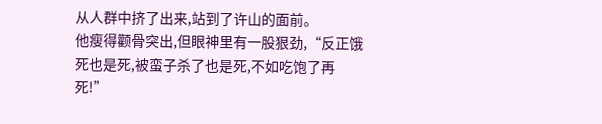从人群中挤了出来,站到了许山的面前。
他瘦得颧骨突出,但眼神里有一股狠劲,“反正饿死也是死,被蛮子杀了也是死,不如吃饱了再死!”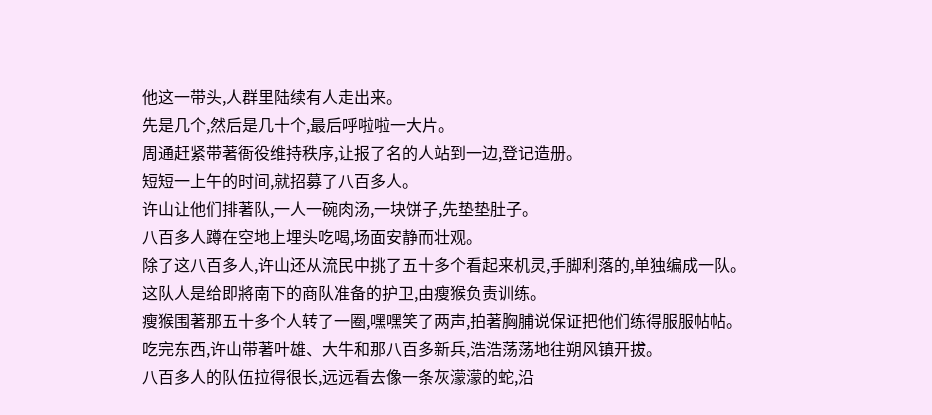他这一带头,人群里陆续有人走出来。
先是几个,然后是几十个,最后呼啦啦一大片。
周通赶紧带著衙役维持秩序,让报了名的人站到一边,登记造册。
短短一上午的时间,就招募了八百多人。
许山让他们排著队,一人一碗肉汤,一块饼子,先垫垫肚子。
八百多人蹲在空地上埋头吃喝,场面安静而壮观。
除了这八百多人,许山还从流民中挑了五十多个看起来机灵,手脚利落的,单独编成一队。
这队人是给即將南下的商队准备的护卫,由瘦猴负责训练。
瘦猴围著那五十多个人转了一圈,嘿嘿笑了两声,拍著胸脯说保证把他们练得服服帖帖。
吃完东西,许山带著叶雄、大牛和那八百多新兵,浩浩荡荡地往朔风镇开拔。
八百多人的队伍拉得很长,远远看去像一条灰濛濛的蛇,沿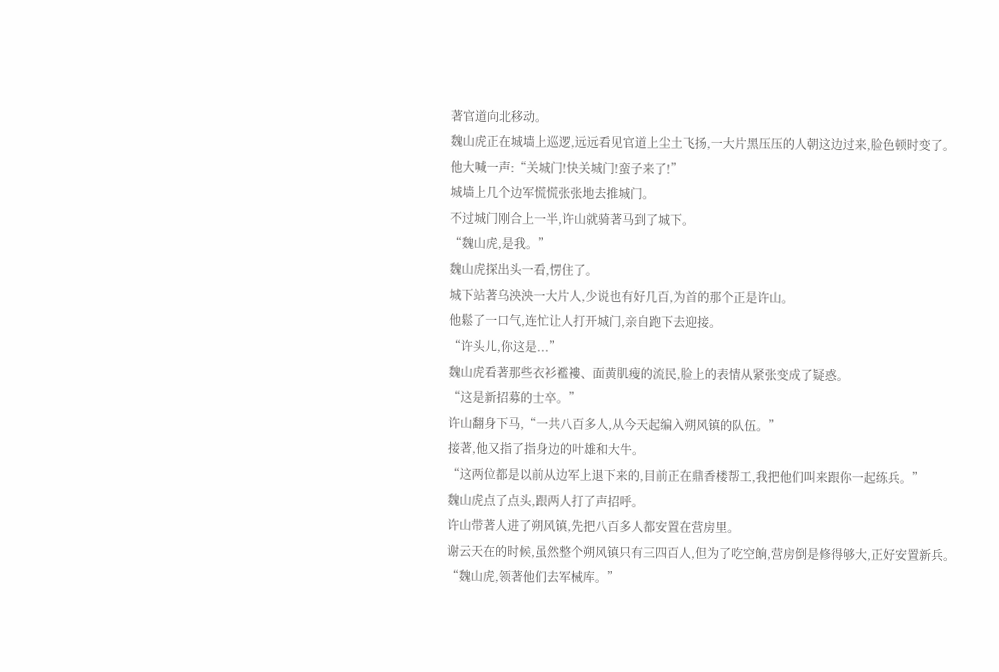著官道向北移动。
魏山虎正在城墙上巡逻,远远看见官道上尘土飞扬,一大片黑压压的人朝这边过来,脸色顿时变了。
他大喊一声:“关城门!快关城门!蛮子来了!”
城墙上几个边军慌慌张张地去推城门。
不过城门刚合上一半,许山就骑著马到了城下。
“魏山虎,是我。”
魏山虎探出头一看,愣住了。
城下站著乌泱泱一大片人,少说也有好几百,为首的那个正是许山。
他鬆了一口气,连忙让人打开城门,亲自跑下去迎接。
“许头儿,你这是...”
魏山虎看著那些衣衫襤褸、面黄肌瘦的流民,脸上的表情从紧张变成了疑惑。
“这是新招募的士卒。”
许山翻身下马,“一共八百多人,从今天起编入朔风镇的队伍。”
接著,他又指了指身边的叶雄和大牛。
“这两位都是以前从边军上退下来的,目前正在鼎香楼帮工,我把他们叫来跟你一起练兵。”
魏山虎点了点头,跟两人打了声招呼。
许山带著人进了朔风镇,先把八百多人都安置在营房里。
谢云天在的时候,虽然整个朔风镇只有三四百人,但为了吃空餉,营房倒是修得够大,正好安置新兵。
“魏山虎,领著他们去军械库。”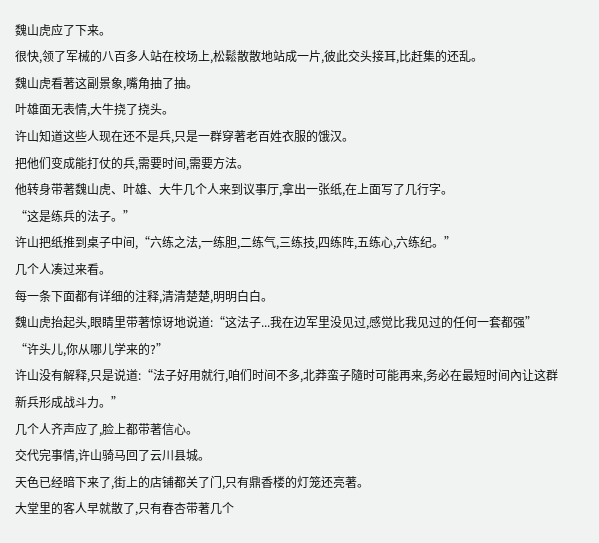魏山虎应了下来。
很快,领了军械的八百多人站在校场上,松鬆散散地站成一片,彼此交头接耳,比赶集的还乱。
魏山虎看著这副景象,嘴角抽了抽。
叶雄面无表情,大牛挠了挠头。
许山知道这些人现在还不是兵,只是一群穿著老百姓衣服的饿汉。
把他们变成能打仗的兵,需要时间,需要方法。
他转身带著魏山虎、叶雄、大牛几个人来到议事厅,拿出一张纸,在上面写了几行字。
“这是练兵的法子。”
许山把纸推到桌子中间,“六练之法,一练胆,二练气,三练技,四练阵,五练心,六练纪。”
几个人凑过来看。
每一条下面都有详细的注释,清清楚楚,明明白白。
魏山虎抬起头,眼睛里带著惊讶地说道:“这法子...我在边军里没见过,感觉比我见过的任何一套都强”
“许头儿,你从哪儿学来的?”
许山没有解释,只是说道:“法子好用就行,咱们时间不多,北莽蛮子隨时可能再来,务必在最短时间內让这群新兵形成战斗力。”
几个人齐声应了,脸上都带著信心。
交代完事情,许山骑马回了云川县城。
天色已经暗下来了,街上的店铺都关了门,只有鼎香楼的灯笼还亮著。
大堂里的客人早就散了,只有春杏带著几个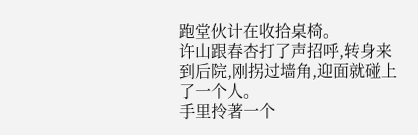跑堂伙计在收拾桌椅。
许山跟春杏打了声招呼,转身来到后院,刚拐过墙角,迎面就碰上了一个人。
手里拎著一个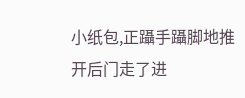小纸包,正躡手躡脚地推开后门走了进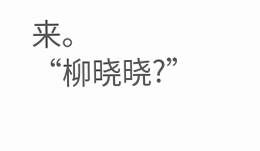来。
“柳晓晓?”